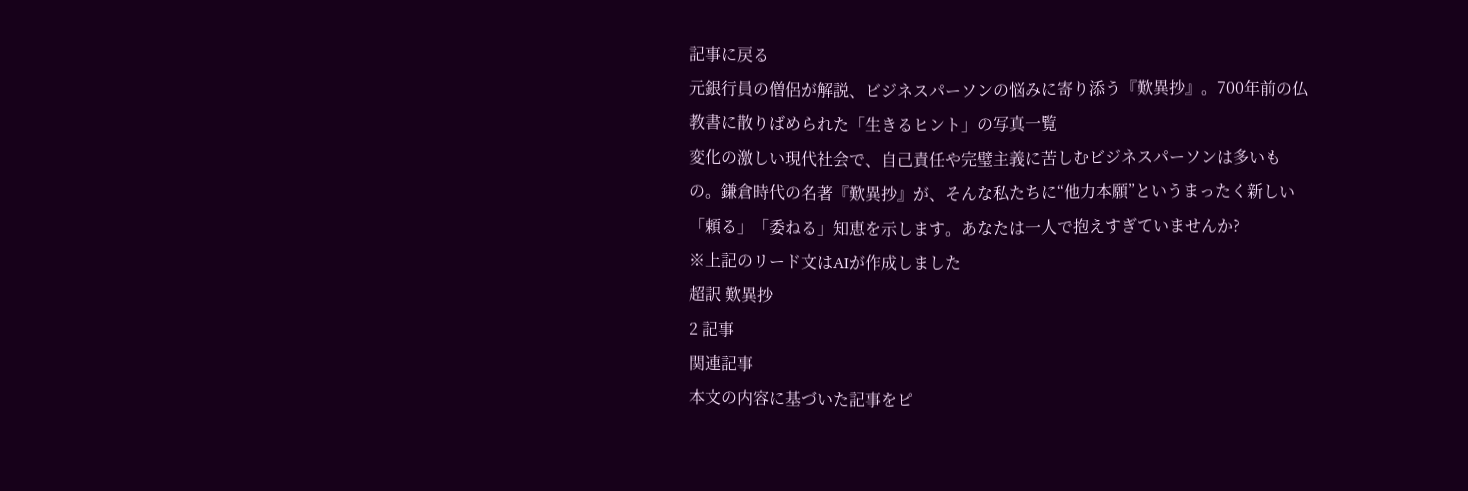記事に戻る
元銀行員の僧侶が解説、ビジネスパーソンの悩みに寄り添う『歎異抄』。700年前の仏教書に散りばめられた「生きるヒント」の写真一覧
変化の激しい現代社会で、自己責任や完璧主義に苦しむビジネスパーソンは多いもの。鎌倉時代の名著『歎異抄』が、そんな私たちに“他力本願”というまったく新しい「頼る」「委ねる」知恵を示します。あなたは一人で抱えすぎていませんか?
※上記のリード文はAIが作成しました
超訳 歎異抄
2 記事
関連記事
本文の内容に基づいた記事をピ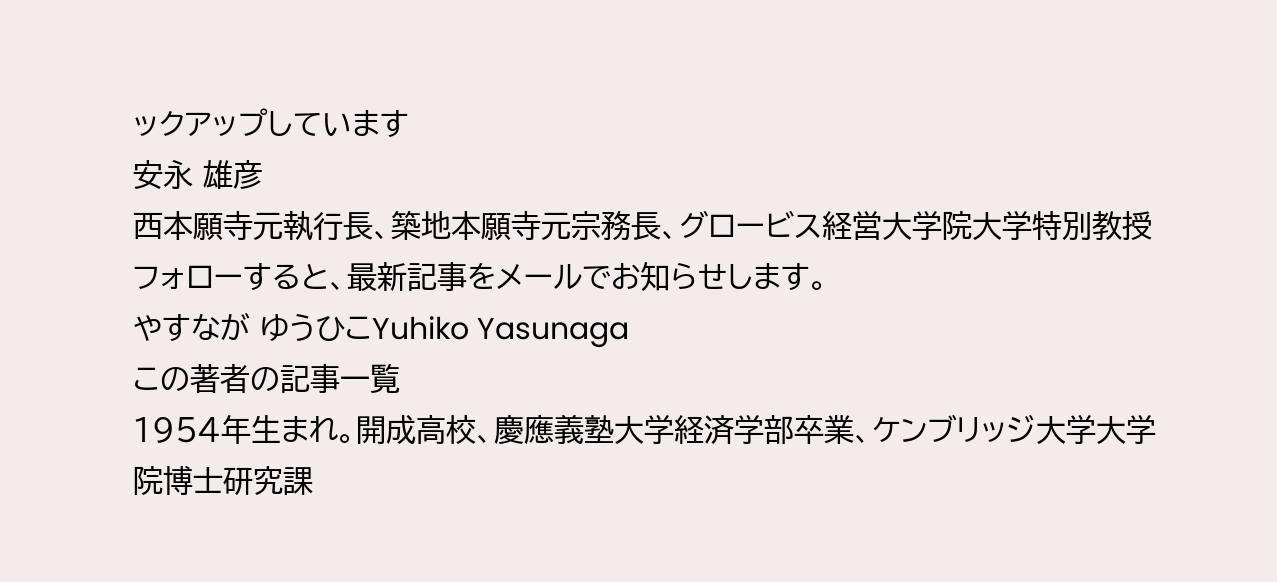ックアップしています
安永 雄彦
西本願寺元執行長、築地本願寺元宗務長、グロービス経営大学院大学特別教授
フォローすると、最新記事をメールでお知らせします。
やすなが ゆうひこYuhiko Yasunaga
この著者の記事一覧
1954年生まれ。開成高校、慶應義塾大学経済学部卒業、ケンブリッジ大学大学院博士研究課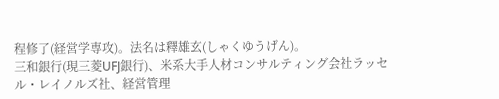程修了(経営学専攻)。法名は釋雄玄(しゃくゆうげん)。
三和銀行(現三菱UFJ銀行)、米系大手人材コンサルティング会社ラッセル・レイノルズ社、経営管理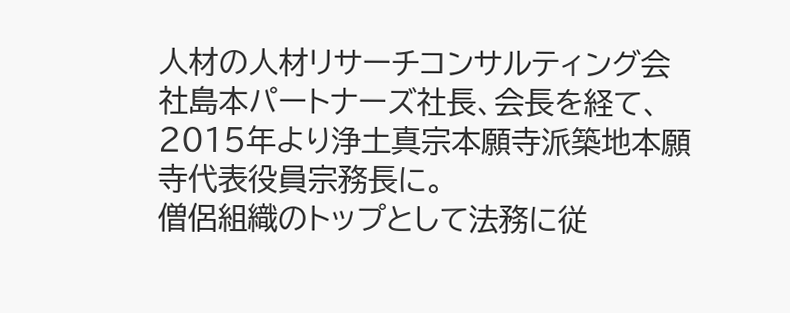人材の人材リサーチコンサルティング会社島本パートナーズ社長、会長を経て、2015年より浄土真宗本願寺派築地本願寺代表役員宗務長に。
僧侶組織のトップとして法務に従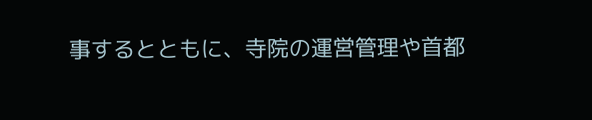事するとともに、寺院の運営管理や首都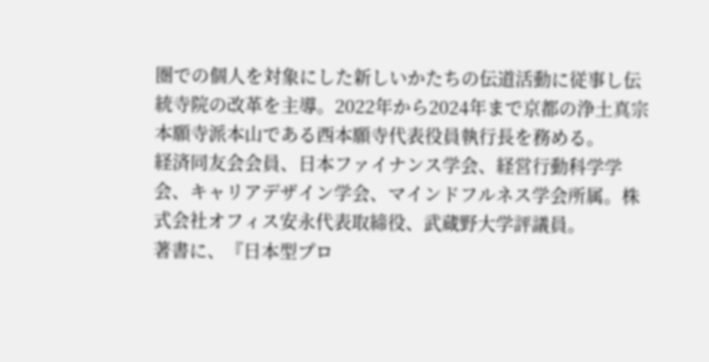圏での個人を対象にした新しいかたちの伝道活動に従事し伝統寺院の改革を主導。2022年から2024年まで京都の浄土真宗本願寺派本山である西本願寺代表役員執行長を務める。
経済同友会会員、日本ファイナンス学会、経営行動科学学会、キャリアデザイン学会、マインドフルネス学会所属。株式会社オフィス安永代表取締役、武蔵野大学評議員。
著書に、『日本型プロ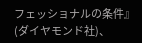フェッショナルの条件』(ダイヤモンド社)、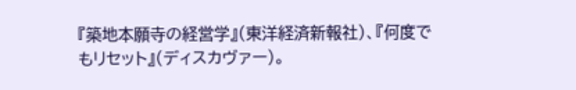『築地本願寺の経営学』(東洋経済新報社)、『何度でもリセット』(ディスカヴァー)。